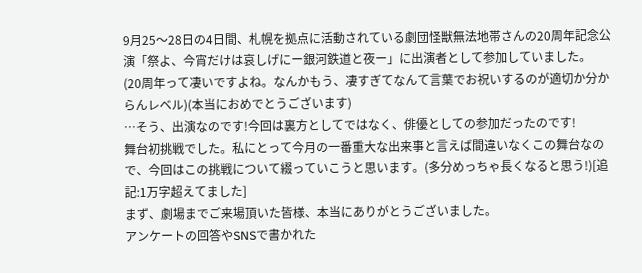9月25〜28日の4日間、札幌を拠点に活動されている劇団怪獣無法地帯さんの20周年記念公演「祭よ、今宵だけは哀しげにー銀河鉄道と夜ー」に出演者として参加していました。
(20周年って凄いですよね。なんかもう、凄すぎてなんて言葉でお祝いするのが適切か分からんレベル)(本当におめでとうございます)
…そう、出演なのです!今回は裏方としてではなく、俳優としての参加だったのです!
舞台初挑戦でした。私にとって今月の一番重大な出来事と言えば間違いなくこの舞台なので、今回はこの挑戦について綴っていこうと思います。(多分めっちゃ長くなると思う!)[追記:1万字超えてました]
まず、劇場までご来場頂いた皆様、本当にありがとうございました。
アンケートの回答やSNSで書かれた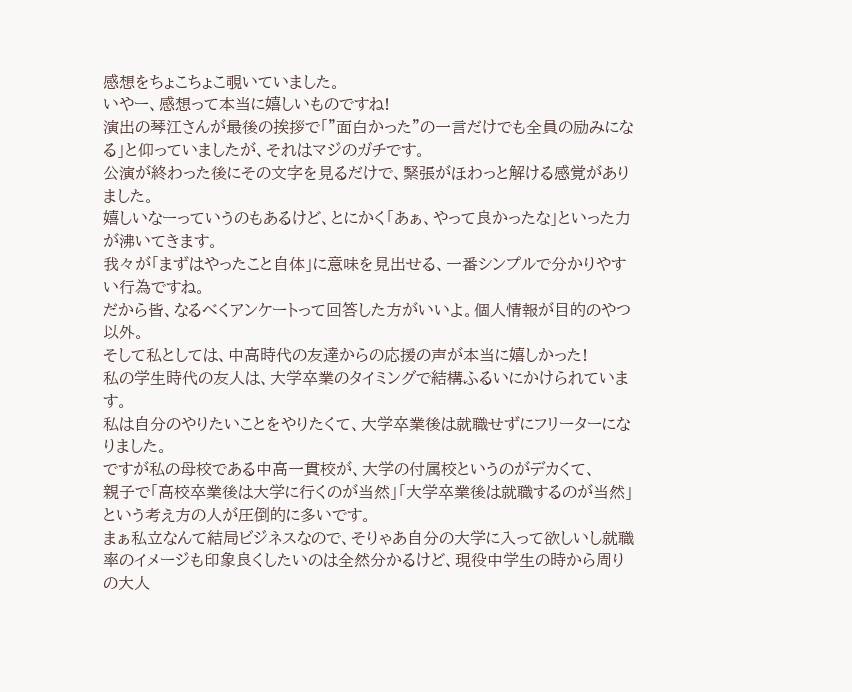感想をちょこちょこ覗いていました。
いやー、感想って本当に嬉しいものですね!
演出の琴江さんが最後の挨拶で「”面白かった”の一言だけでも全員の励みになる」と仰っていましたが、それはマジのガチです。
公演が終わった後にその文字を見るだけで、緊張がほわっと解ける感覚がありました。
嬉しいなーっていうのもあるけど、とにかく「あぁ、やって良かったな」といった力が沸いてきます。
我々が「まずはやったこと自体」に意味を見出せる、一番シンプルで分かりやすい行為ですね。
だから皆、なるべくアンケートって回答した方がいいよ。個人情報が目的のやつ以外。
そして私としては、中高時代の友達からの応援の声が本当に嬉しかった!
私の学生時代の友人は、大学卒業のタイミングで結構ふるいにかけられています。
私は自分のやりたいことをやりたくて、大学卒業後は就職せずにフリーターになりました。
ですが私の母校である中高一貫校が、大学の付属校というのがデカくて、
親子で「高校卒業後は大学に行くのが当然」「大学卒業後は就職するのが当然」という考え方の人が圧倒的に多いです。
まぁ私立なんて結局ビジネスなので、そりゃあ自分の大学に入って欲しいし就職率のイメージも印象良くしたいのは全然分かるけど、現役中学生の時から周りの大人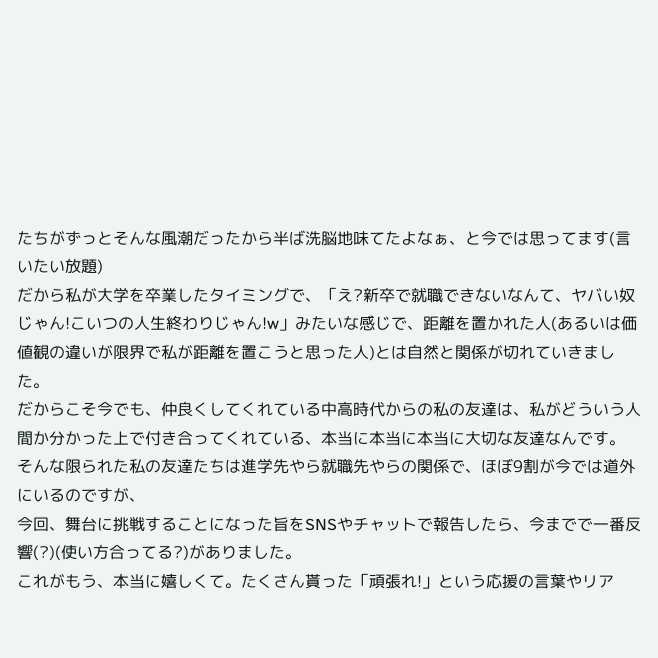たちがずっとそんな風潮だったから半ば洗脳地味てたよなぁ、と今では思ってます(言いたい放題)
だから私が大学を卒業したタイミングで、「え?新卒で就職できないなんて、ヤバい奴じゃん!こいつの人生終わりじゃん!w」みたいな感じで、距離を置かれた人(あるいは価値観の違いが限界で私が距離を置こうと思った人)とは自然と関係が切れていきました。
だからこそ今でも、仲良くしてくれている中高時代からの私の友達は、私がどういう人間か分かった上で付き合ってくれている、本当に本当に本当に大切な友達なんです。
そんな限られた私の友達たちは進学先やら就職先やらの関係で、ほぼ9割が今では道外にいるのですが、
今回、舞台に挑戦することになった旨をSNSやチャットで報告したら、今までで一番反響(?)(使い方合ってる?)がありました。
これがもう、本当に嬉しくて。たくさん貰った「頑張れ!」という応援の言葉やリア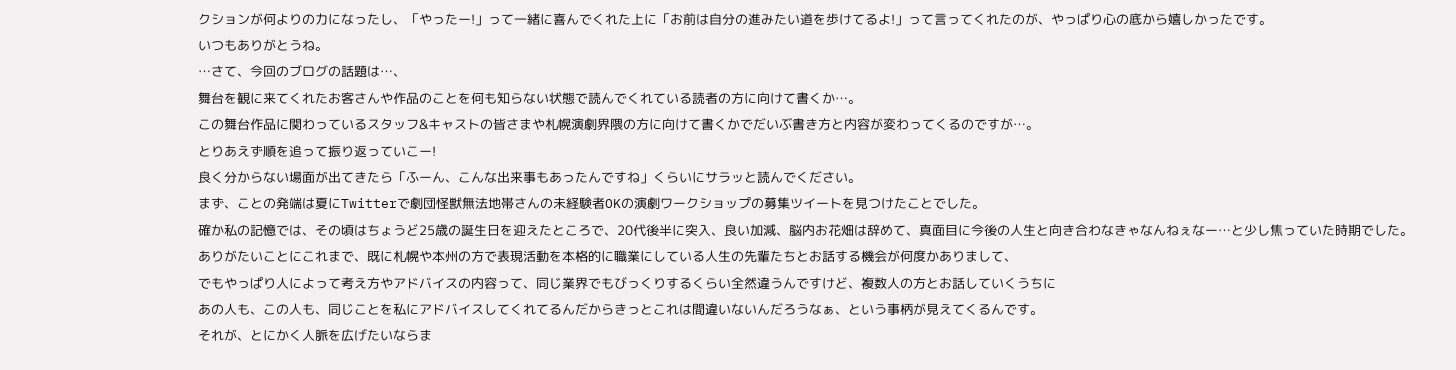クションが何よりの力になったし、「やったー!」って一緒に喜んでくれた上に「お前は自分の進みたい道を歩けてるよ!」って言ってくれたのが、やっぱり心の底から嬉しかったです。
いつもありがとうね。
…さて、今回のブログの話題は…、
舞台を観に来てくれたお客さんや作品のことを何も知らない状態で読んでくれている読者の方に向けて書くか…。
この舞台作品に関わっているスタッフ&キャストの皆さまや札幌演劇界隈の方に向けて書くかでだいぶ書き方と内容が変わってくるのですが…。
とりあえず順を追って振り返っていこー!
良く分からない場面が出てきたら「ふーん、こんな出来事もあったんですね」くらいにサラッと読んでください。
まず、ことの発端は夏にTwitterで劇団怪獣無法地帯さんの未経験者OKの演劇ワークショップの募集ツイートを見つけたことでした。
確か私の記憶では、その頃はちょうど25歳の誕生日を迎えたところで、20代後半に突入、良い加減、脳内お花畑は辞めて、真面目に今後の人生と向き合わなきゃなんねぇなー…と少し焦っていた時期でした。
ありがたいことにこれまで、既に札幌や本州の方で表現活動を本格的に職業にしている人生の先輩たちとお話する機会が何度かありまして、
でもやっぱり人によって考え方やアドバイスの内容って、同じ業界でもびっくりするくらい全然違うんですけど、複数人の方とお話していくうちに
あの人も、この人も、同じことを私にアドバイスしてくれてるんだからきっとこれは間違いないんだろうなぁ、という事柄が見えてくるんです。
それが、とにかく人脈を広げたいならま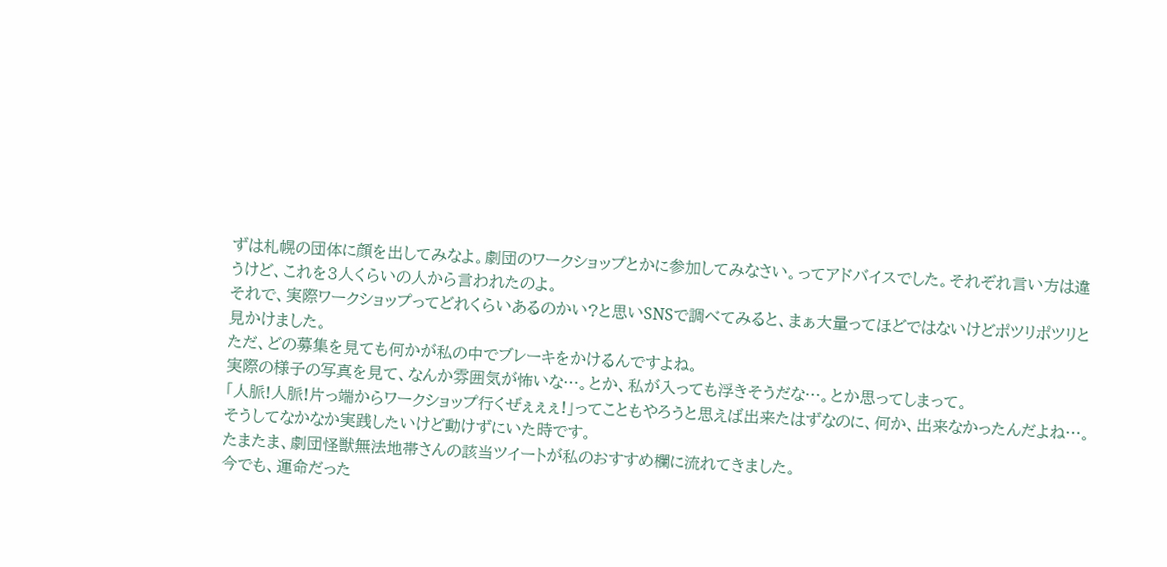ずは札幌の団体に顔を出してみなよ。劇団のワークショップとかに参加してみなさい。ってアドバイスでした。それぞれ言い方は違うけど、これを3人くらいの人から言われたのよ。
それで、実際ワークショップってどれくらいあるのかい?と思いSNSで調べてみると、まぁ大量ってほどではないけどポツリポツリと見かけました。
ただ、どの募集を見ても何かが私の中でブレーキをかけるんですよね。
実際の様子の写真を見て、なんか雰囲気が怖いな…。とか、私が入っても浮きそうだな…。とか思ってしまって。
「人脈!人脈!片っ端からワークショップ行くぜぇぇぇ!」ってこともやろうと思えば出来たはずなのに、何か、出来なかったんだよね…。
そうしてなかなか実践したいけど動けずにいた時です。
たまたま、劇団怪獣無法地帯さんの該当ツイートが私のおすすめ欄に流れてきました。
今でも、運命だった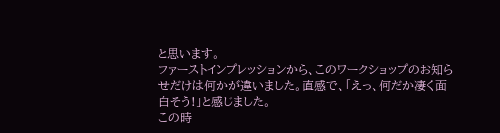と思います。
ファーストインプレッションから、このワークショップのお知らせだけは何かが違いました。直感で、「えっ、何だか凄く面白そう!」と感じました。
この時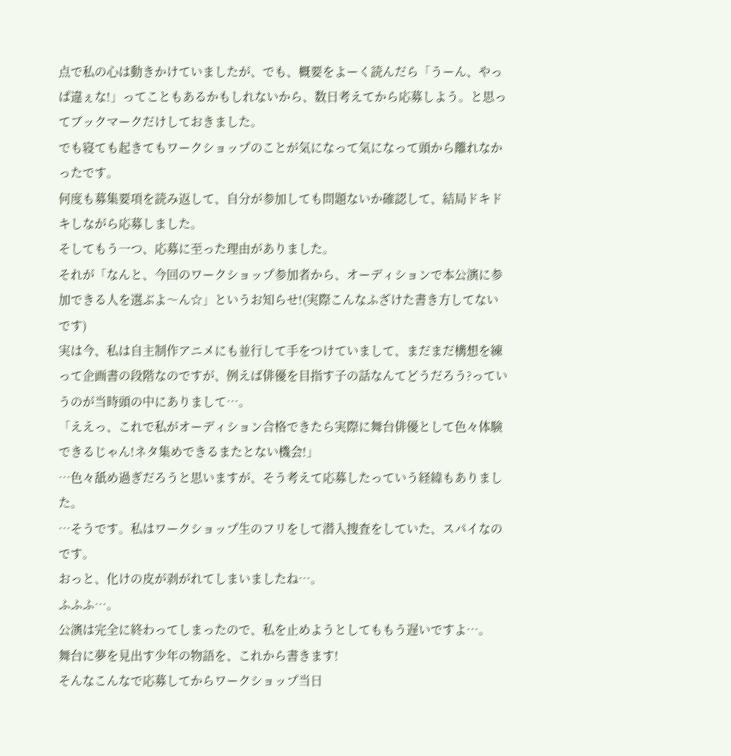点で私の心は動きかけていましたが、でも、概要をよーく読んだら「うーん、やっぱ違ぇな!」ってこともあるかもしれないから、数日考えてから応募しよう。と思ってブックマークだけしておきました。
でも寝ても起きてもワークショップのことが気になって気になって頭から離れなかったです。
何度も募集要項を読み返して、自分が参加しても問題ないか確認して、結局ドキドキしながら応募しました。
そしてもう一つ、応募に至った理由がありました。
それが「なんと、今回のワークショップ参加者から、オーディションで本公演に参加できる人を選ぶよ〜ん☆」というお知らせ!(実際こんなふざけた書き方してないです)
実は今、私は自主制作アニメにも並行して手をつけていまして、まだまだ構想を練って企画書の段階なのですが、例えば俳優を目指す子の話なんてどうだろう?っていうのが当時頭の中にありまして…。
「ええっ、これで私がオーディション合格できたら実際に舞台俳優として色々体験できるじゃん!ネタ集めできるまたとない機会!」
…色々舐め過ぎだろうと思いますが、そう考えて応募したっていう経緯もありました。
…そうです。私はワークショップ生のフリをして潜入捜査をしていた、スパイなのです。
おっと、化けの皮が剥がれてしまいましたね…。
ふふふ…。
公演は完全に終わってしまったので、私を止めようとしてももう遅いですよ…。
舞台に夢を見出す少年の物語を、これから書きます!
そんなこんなで応募してからワークショップ当日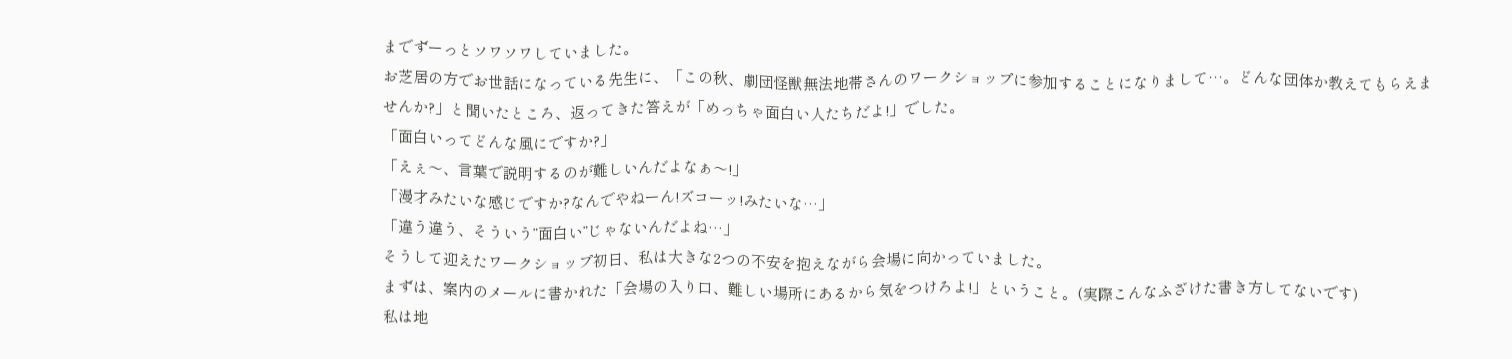までずーっとソワソワしていました。
お芝居の方でお世話になっている先生に、「この秋、劇団怪獣無法地帯さんのワークショップに参加することになりまして…。どんな団体か教えてもらえませんか?」と聞いたところ、返ってきた答えが「めっちゃ面白い人たちだよ!」でした。
「面白いってどんな風にですか?」
「えぇ〜、言葉で説明するのが難しいんだよなぁ〜!」
「漫才みたいな感じですか?なんでやねーん!ズコーッ!みたいな…」
「違う違う、そういう”面白い”じゃないんだよね…」
そうして迎えたワークショップ初日、私は大きな2つの不安を抱えながら会場に向かっていました。
まずは、案内のメールに書かれた「会場の入り口、難しい場所にあるから気をつけろよ!」ということ。(実際こんなふざけた書き方してないです)
私は地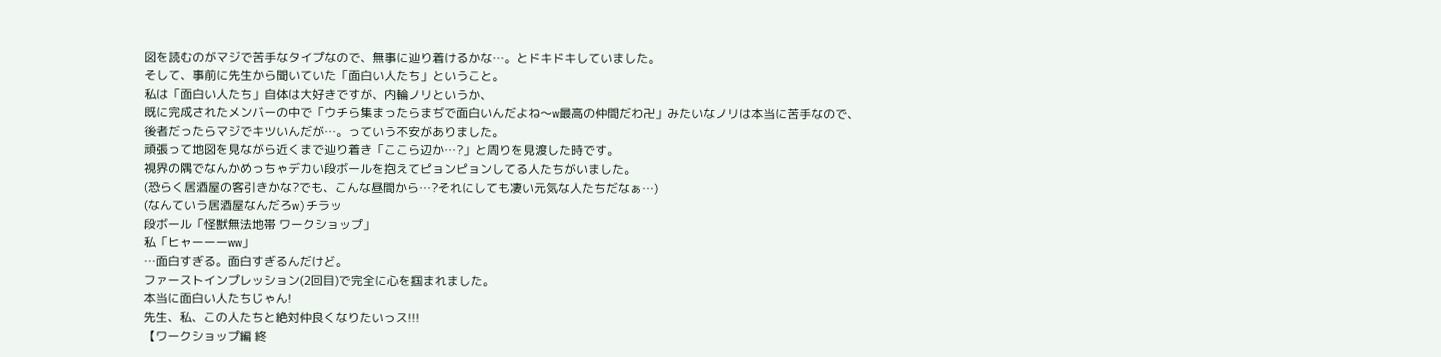図を読むのがマジで苦手なタイプなので、無事に辿り着けるかな…。とドキドキしていました。
そして、事前に先生から聞いていた「面白い人たち」ということ。
私は「面白い人たち」自体は大好きですが、内輪ノリというか、
既に完成されたメンバーの中で「ウチら集まったらまぢで面白いんだよね〜w最高の仲間だわ卍」みたいなノリは本当に苦手なので、
後者だったらマジでキツいんだが…。っていう不安がありました。
頑張って地図を見ながら近くまで辿り着き「ここら辺か…?」と周りを見渡した時です。
視界の隅でなんかめっちゃデカい段ボールを抱えてピョンピョンしてる人たちがいました。
(恐らく居酒屋の客引きかな?でも、こんな昼間から…?それにしても凄い元気な人たちだなぁ…)
(なんていう居酒屋なんだろw)チラッ
段ボール「怪獣無法地帯 ワークショップ」
私「ヒャーーーww」
…面白すぎる。面白すぎるんだけど。
ファーストインプレッション(2回目)で完全に心を掴まれました。
本当に面白い人たちじゃん!
先生、私、この人たちと絶対仲良くなりたいっス!!!
【ワークショップ編 終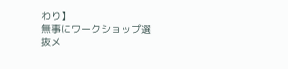わり】
無事にワークショップ選抜メ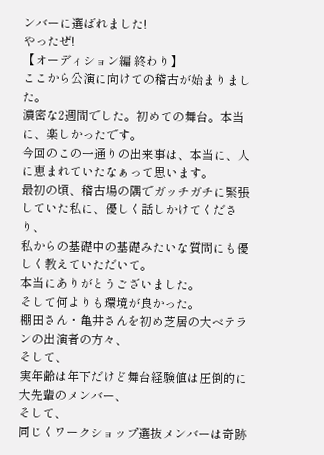ンバーに選ばれました!
やったぜ!
【オーディション編 終わり】
ここから公演に向けての稽古が始まりました。
濃密な2週間でした。初めての舞台。本当に、楽しかったです。
今回のこの一通りの出来事は、本当に、人に恵まれていたなぁって思います。
最初の頃、稽古場の隅でガッチガチに緊張していた私に、優しく話しかけてくださり、
私からの基礎中の基礎みたいな質問にも優しく教えていただいて。
本当にありがとうございました。
そして何よりも環境が良かった。
棚田さん・亀井さんを初め芝居の大ベテランの出演者の方々、
そして、
実年齢は年下だけど舞台経験値は圧倒的に大先輩のメンバー、
そして、
同じくワークショップ選抜メンバーは奇跡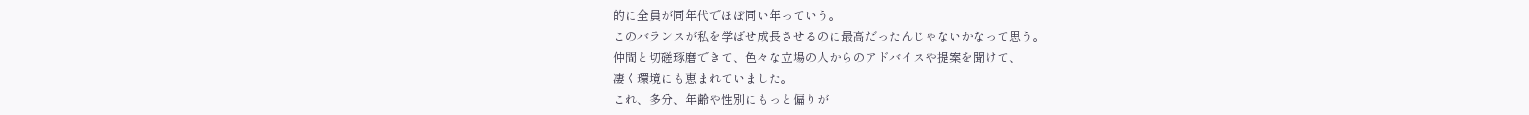的に全員が同年代でほぼ同い年っていう。
このバランスが私を学ばせ成長させるのに最高だったんじゃないかなって思う。
仲間と切磋琢磨できて、色々な立場の人からのアドバイスや提案を聞けて、
凄く環境にも恵まれていました。
これ、多分、年齢や性別にもっと偏りが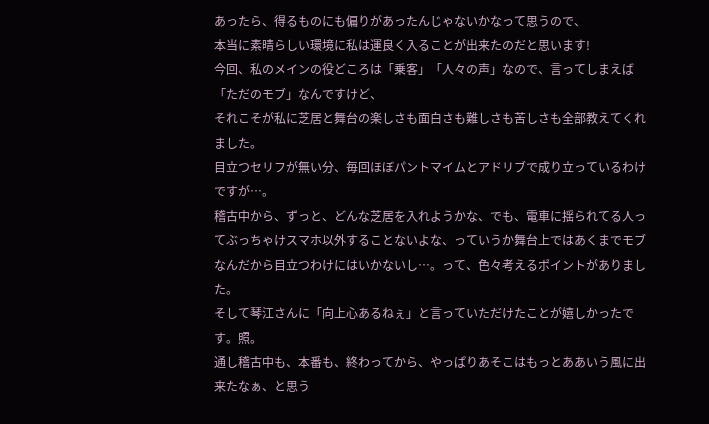あったら、得るものにも偏りがあったんじゃないかなって思うので、
本当に素晴らしい環境に私は運良く入ることが出来たのだと思います!
今回、私のメインの役どころは「乗客」「人々の声」なので、言ってしまえば「ただのモブ」なんですけど、
それこそが私に芝居と舞台の楽しさも面白さも難しさも苦しさも全部教えてくれました。
目立つセリフが無い分、毎回ほぼパントマイムとアドリブで成り立っているわけですが…。
稽古中から、ずっと、どんな芝居を入れようかな、でも、電車に揺られてる人ってぶっちゃけスマホ以外することないよな、っていうか舞台上ではあくまでモブなんだから目立つわけにはいかないし…。って、色々考えるポイントがありました。
そして琴江さんに「向上心あるねぇ」と言っていただけたことが嬉しかったです。照。
通し稽古中も、本番も、終わってから、やっぱりあそこはもっとああいう風に出来たなぁ、と思う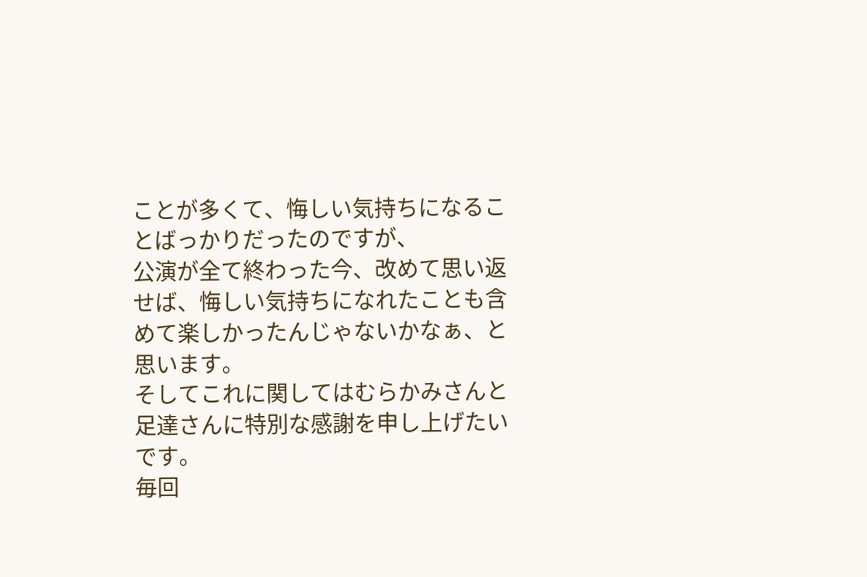ことが多くて、悔しい気持ちになることばっかりだったのですが、
公演が全て終わった今、改めて思い返せば、悔しい気持ちになれたことも含めて楽しかったんじゃないかなぁ、と思います。
そしてこれに関してはむらかみさんと足達さんに特別な感謝を申し上げたいです。
毎回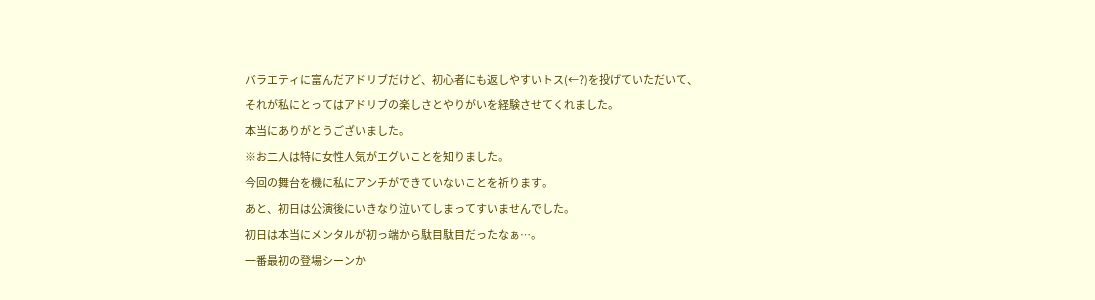バラエティに富んだアドリブだけど、初心者にも返しやすいトス(←?)を投げていただいて、
それが私にとってはアドリブの楽しさとやりがいを経験させてくれました。
本当にありがとうございました。
※お二人は特に女性人気がエグいことを知りました。
今回の舞台を機に私にアンチができていないことを祈ります。
あと、初日は公演後にいきなり泣いてしまってすいませんでした。
初日は本当にメンタルが初っ端から駄目駄目だったなぁ…。
一番最初の登場シーンか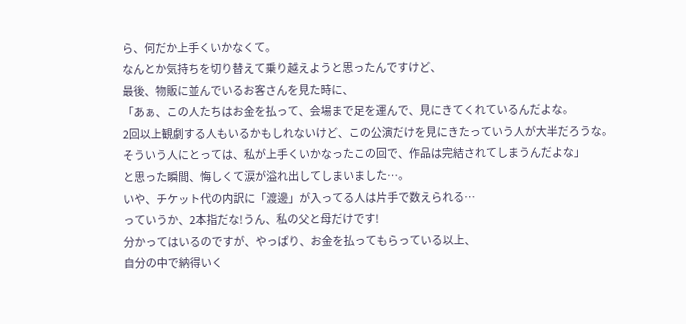ら、何だか上手くいかなくて。
なんとか気持ちを切り替えて乗り越えようと思ったんですけど、
最後、物販に並んでいるお客さんを見た時に、
「あぁ、この人たちはお金を払って、会場まで足を運んで、見にきてくれているんだよな。
2回以上観劇する人もいるかもしれないけど、この公演だけを見にきたっていう人が大半だろうな。
そういう人にとっては、私が上手くいかなったこの回で、作品は完結されてしまうんだよな」
と思った瞬間、悔しくて涙が溢れ出してしまいました…。
いや、チケット代の内訳に「渡邊」が入ってる人は片手で数えられる…
っていうか、2本指だな!うん、私の父と母だけです!
分かってはいるのですが、やっぱり、お金を払ってもらっている以上、
自分の中で納得いく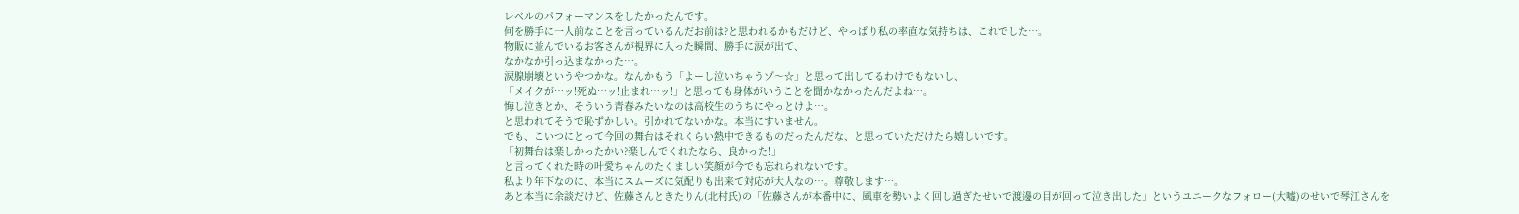レベルのパフォーマンスをしたかったんです。
何を勝手に一人前なことを言っているんだお前は?と思われるかもだけど、やっぱり私の率直な気持ちは、これでした…。
物販に並んでいるお客さんが視界に入った瞬間、勝手に涙が出て、
なかなか引っ込まなかった…。
涙腺崩壊というやつかな。なんかもう「よーし泣いちゃうゾ〜☆」と思って出してるわけでもないし、
「メイクが…ッ!死ぬ…ッ!止まれ…ッ!」と思っても身体がいうことを聞かなかったんだよね…。
悔し泣きとか、そういう青春みたいなのは高校生のうちにやっとけよ…。
と思われてそうで恥ずかしい。引かれてないかな。本当にすいません。
でも、こいつにとって今回の舞台はそれくらい熱中できるものだったんだな、と思っていただけたら嬉しいです。
「初舞台は楽しかったかい?楽しんでくれたなら、良かった!」
と言ってくれた時の叶愛ちゃんのたくましい笑顔が今でも忘れられないです。
私より年下なのに、本当にスムーズに気配りも出来て対応が大人なの…。尊敬します…。
あと本当に余談だけど、佐藤さんときたりん(北村氏)の「佐藤さんが本番中に、風車を勢いよく回し過ぎたせいで渡邊の目が回って泣き出した」というユニークなフォロー(大嘘)のせいで琴江さんを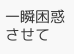一瞬困惑させて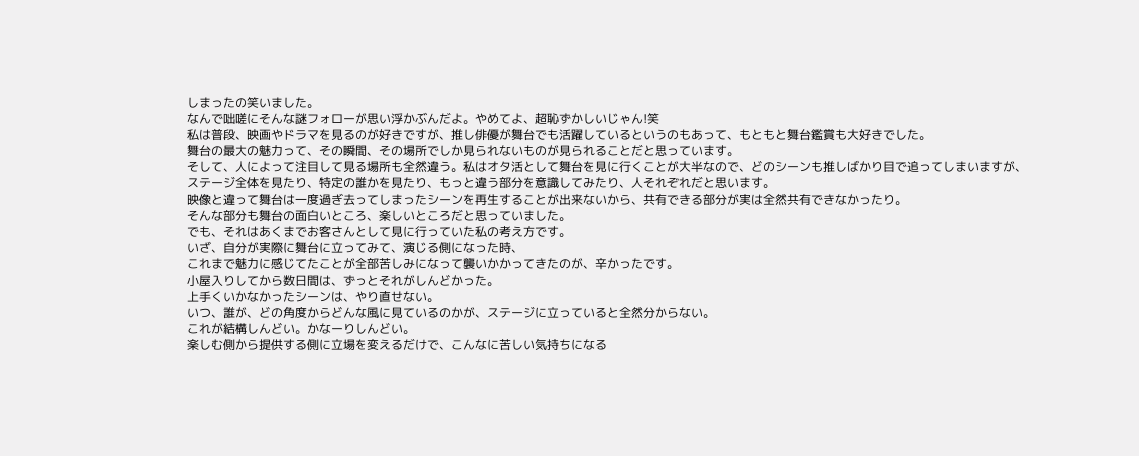しまったの笑いました。
なんで咄嗟にそんな謎フォローが思い浮かぶんだよ。やめてよ、超恥ずかしいじゃん!笑
私は普段、映画やドラマを見るのが好きですが、推し俳優が舞台でも活躍しているというのもあって、もともと舞台鑑賞も大好きでした。
舞台の最大の魅力って、その瞬間、その場所でしか見られないものが見られることだと思っています。
そして、人によって注目して見る場所も全然違う。私はオタ活として舞台を見に行くことが大半なので、どのシーンも推しばかり目で追ってしまいますが、
ステージ全体を見たり、特定の誰かを見たり、もっと違う部分を意識してみたり、人それぞれだと思います。
映像と違って舞台は一度過ぎ去ってしまったシーンを再生することが出来ないから、共有できる部分が実は全然共有できなかったり。
そんな部分も舞台の面白いところ、楽しいところだと思っていました。
でも、それはあくまでお客さんとして見に行っていた私の考え方です。
いざ、自分が実際に舞台に立ってみて、演じる側になった時、
これまで魅力に感じてたことが全部苦しみになって襲いかかってきたのが、辛かったです。
小屋入りしてから数日間は、ずっとそれがしんどかった。
上手くいかなかったシーンは、やり直せない。
いつ、誰が、どの角度からどんな風に見ているのかが、ステージに立っていると全然分からない。
これが結構しんどい。かなーりしんどい。
楽しむ側から提供する側に立場を変えるだけで、こんなに苦しい気持ちになる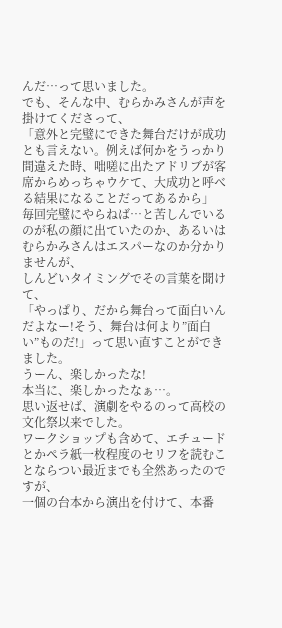んだ…って思いました。
でも、そんな中、むらかみさんが声を掛けてくださって、
「意外と完璧にできた舞台だけが成功とも言えない。例えば何かをうっかり間違えた時、咄嗟に出たアドリブが客席からめっちゃウケて、大成功と呼べる結果になることだってあるから」
毎回完璧にやらねば…と苦しんでいるのが私の顔に出ていたのか、あるいはむらかみさんはエスパーなのか分かりませんが、
しんどいタイミングでその言葉を聞けて、
「やっぱり、だから舞台って面白いんだよなー!そう、舞台は何より”面白い”ものだ!」って思い直すことができました。
うーん、楽しかったな!
本当に、楽しかったなぁ…。
思い返せば、演劇をやるのって高校の文化祭以来でした。
ワークショップも含めて、エチュードとかペラ紙一枚程度のセリフを読むことならつい最近までも全然あったのですが、
一個の台本から演出を付けて、本番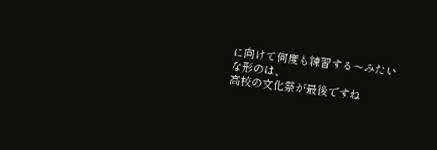に向けて何度も練習する〜みたいな形のは、
高校の文化祭が最後ですね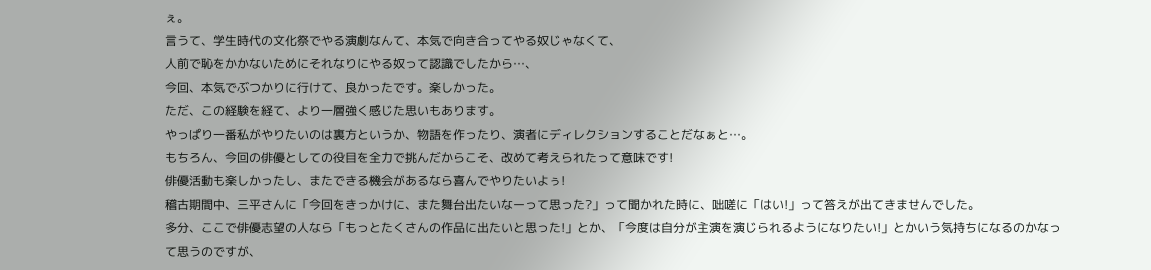ぇ。
言うて、学生時代の文化祭でやる演劇なんて、本気で向き合ってやる奴じゃなくて、
人前で恥をかかないためにそれなりにやる奴って認識でしたから…、
今回、本気でぶつかりに行けて、良かったです。楽しかった。
ただ、この経験を経て、より一層強く感じた思いもあります。
やっぱり一番私がやりたいのは裏方というか、物語を作ったり、演者にディレクションすることだなぁと…。
もちろん、今回の俳優としての役目を全力で挑んだからこそ、改めて考えられたって意味です!
俳優活動も楽しかったし、またできる機会があるなら喜んでやりたいよぅ!
稽古期間中、三平さんに「今回をきっかけに、また舞台出たいなーって思った?」って聞かれた時に、咄嗟に「はい!」って答えが出てきませんでした。
多分、ここで俳優志望の人なら「もっとたくさんの作品に出たいと思った!」とか、「今度は自分が主演を演じられるようになりたい!」とかいう気持ちになるのかなって思うのですが、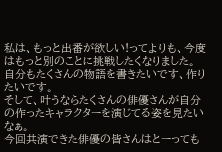私は、もっと出番が欲しい!ってよりも、今度はもっと別のことに挑戦したくなりました。
自分もたくさんの物語を書きたいです、作りたいです。
そして、叶うならたくさんの俳優さんが自分の作ったキャラクターを演じてる姿を見たいなぁ。
今回共演できた俳優の皆さんはとーっても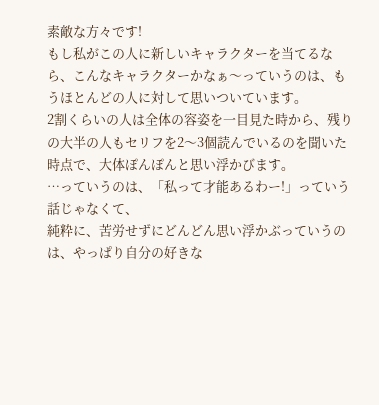素敵な方々です!
もし私がこの人に新しいキャラクターを当てるなら、こんなキャラクターかなぁ〜っていうのは、もうほとんどの人に対して思いついています。
2割くらいの人は全体の容姿を一目見た時から、残りの大半の人もセリフを2〜3個読んでいるのを聞いた時点で、大体ぽんぽんと思い浮かびます。
…っていうのは、「私って才能あるわー!」っていう話じゃなくて、
純粋に、苦労せずにどんどん思い浮かぶっていうのは、やっぱり自分の好きな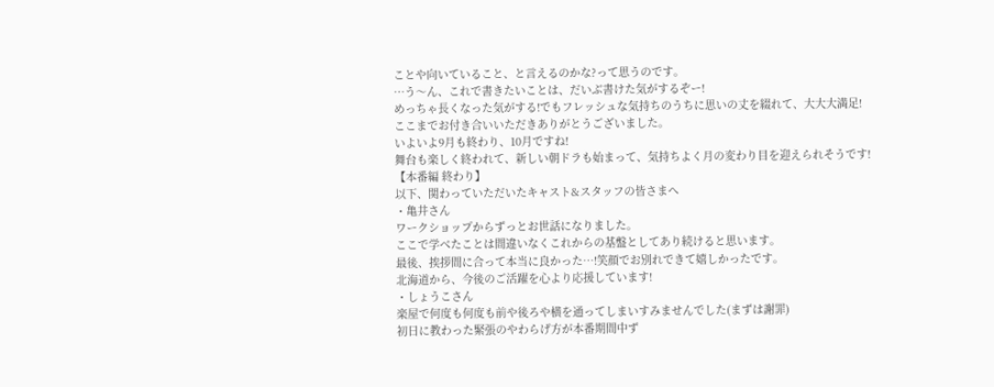ことや向いていること、と言えるのかな?って思うのです。
…う〜ん、これで書きたいことは、だいぶ書けた気がするぞー!
めっちゃ長くなった気がする!でもフレッシュな気持ちのうちに思いの丈を綴れて、大大大満足!
ここまでお付き合いいただきありがとうございました。
いよいよ9月も終わり、10月ですね!
舞台も楽しく終われて、新しい朝ドラも始まって、気持ちよく月の変わり目を迎えられそうです!
【本番編 終わり】
以下、関わっていただいたキャスト&スタッフの皆さまへ
・亀井さん
ワークショップからずっとお世話になりました。
ここで学べたことは間違いなくこれからの基盤としてあり続けると思います。
最後、挨拶間に合って本当に良かった…!笑顔でお別れできて嬉しかったです。
北海道から、今後のご活躍を心より応援しています!
・しょうこさん
楽屋で何度も何度も前や後ろや横を通ってしまいすみませんでした(まずは謝罪)
初日に教わった緊張のやわらげ方が本番期間中ず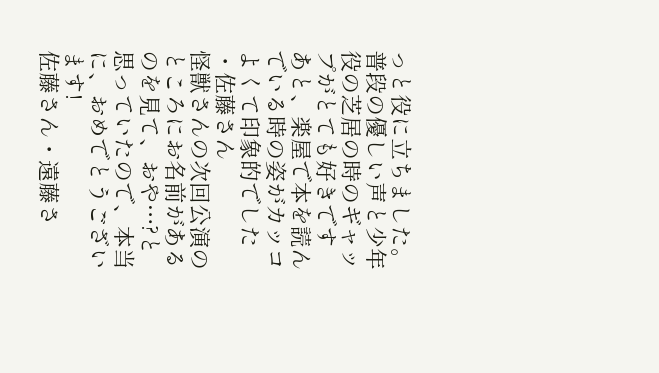っと役に立ちました。
普段の優しい声と少年役の芝居の時のギャップがとても好きです
あと、楽屋で本を読んでいる時の姿がカッコよくて印象的でした
・佐藤さん
怪獣さんの次回公演のところにお名前があるのを見て、おや…?と思っていたので、本当に、おめでとうございます!
佐藤さん・遠藤さ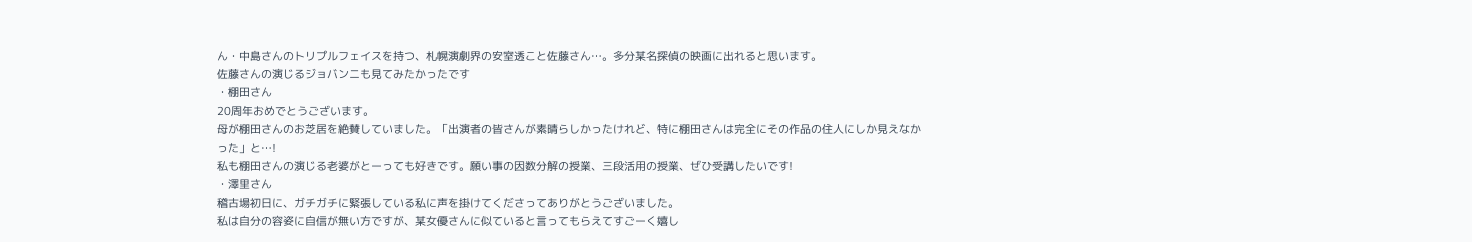ん・中島さんのトリプルフェイスを持つ、札幌演劇界の安室透こと佐藤さん…。多分某名探偵の映画に出れると思います。
佐藤さんの演じるジョバンニも見てみたかったです
・棚田さん
20周年おめでとうございます。
母が棚田さんのお芝居を絶賛していました。「出演者の皆さんが素晴らしかったけれど、特に棚田さんは完全にその作品の住人にしか見えなかった」と…!
私も棚田さんの演じる老婆がとーっても好きです。願い事の因数分解の授業、三段活用の授業、ぜひ受講したいです!
・澤里さん
稽古場初日に、ガチガチに緊張している私に声を掛けてくださってありがとうございました。
私は自分の容姿に自信が無い方ですが、某女優さんに似ていると言ってもらえてすごーく嬉し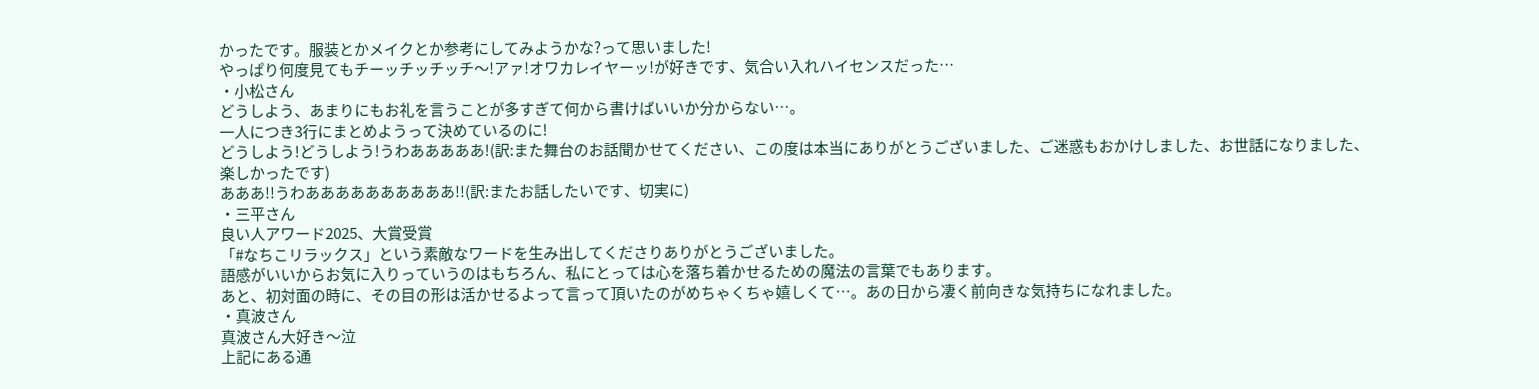かったです。服装とかメイクとか参考にしてみようかな?って思いました!
やっぱり何度見てもチーッチッチッチ〜!アァ!オワカレイヤーッ!が好きです、気合い入れハイセンスだった…
・小松さん
どうしよう、あまりにもお礼を言うことが多すぎて何から書けばいいか分からない…。
一人につき3行にまとめようって決めているのに!
どうしよう!どうしよう!うわあああああ!(訳:また舞台のお話聞かせてください、この度は本当にありがとうございました、ご迷惑もおかけしました、お世話になりました、楽しかったです)
あああ!!うわああああああああああ!!(訳:またお話したいです、切実に)
・三平さん
良い人アワード2025、大賞受賞
「#なちこリラックス」という素敵なワードを生み出してくださりありがとうございました。
語感がいいからお気に入りっていうのはもちろん、私にとっては心を落ち着かせるための魔法の言葉でもあります。
あと、初対面の時に、その目の形は活かせるよって言って頂いたのがめちゃくちゃ嬉しくて…。あの日から凄く前向きな気持ちになれました。
・真波さん
真波さん大好き〜泣
上記にある通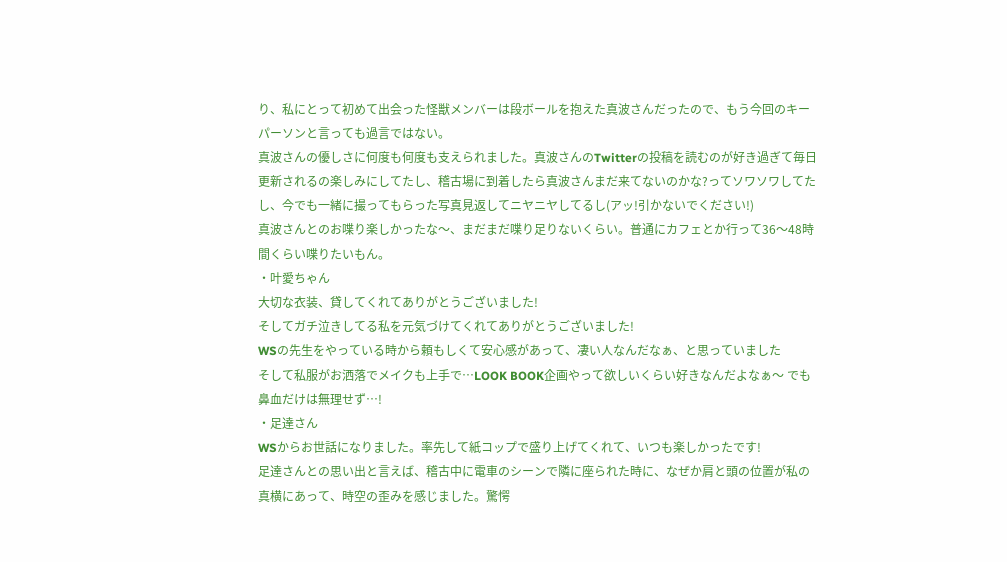り、私にとって初めて出会った怪獣メンバーは段ボールを抱えた真波さんだったので、もう今回のキーパーソンと言っても過言ではない。
真波さんの優しさに何度も何度も支えられました。真波さんのTwitterの投稿を読むのが好き過ぎて毎日更新されるの楽しみにしてたし、稽古場に到着したら真波さんまだ来てないのかな?ってソワソワしてたし、今でも一緒に撮ってもらった写真見返してニヤニヤしてるし(アッ!引かないでください!)
真波さんとのお喋り楽しかったな〜、まだまだ喋り足りないくらい。普通にカフェとか行って36〜48時間くらい喋りたいもん。
・叶愛ちゃん
大切な衣装、貸してくれてありがとうございました!
そしてガチ泣きしてる私を元気づけてくれてありがとうございました!
WSの先生をやっている時から頼もしくて安心感があって、凄い人なんだなぁ、と思っていました
そして私服がお洒落でメイクも上手で…LOOK BOOK企画やって欲しいくらい好きなんだよなぁ〜 でも鼻血だけは無理せず…!
・足達さん
WSからお世話になりました。率先して紙コップで盛り上げてくれて、いつも楽しかったです!
足達さんとの思い出と言えば、稽古中に電車のシーンで隣に座られた時に、なぜか肩と頭の位置が私の真横にあって、時空の歪みを感じました。驚愕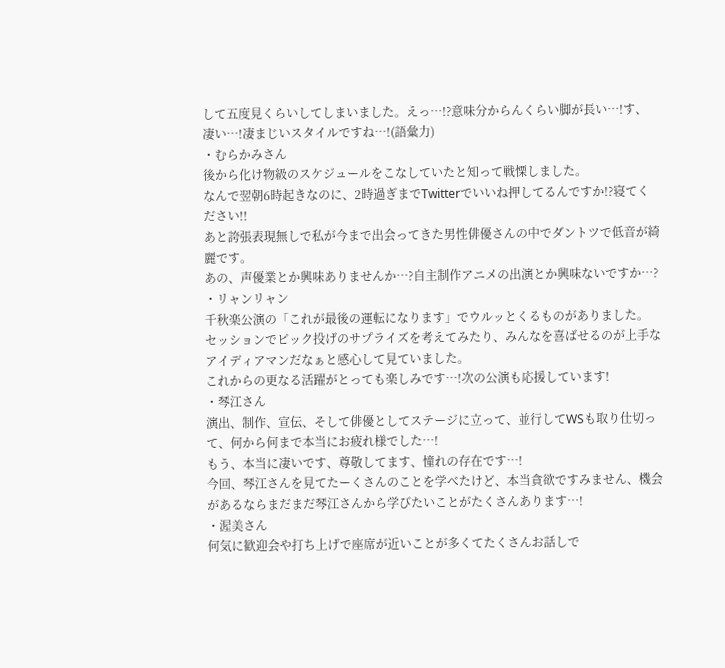して五度見くらいしてしまいました。えっ…!?意味分からんくらい脚が長い…!す、凄い…!凄まじいスタイルですね…!(語彙力)
・むらかみさん
後から化け物級のスケジュールをこなしていたと知って戦慄しました。
なんで翌朝6時起きなのに、2時過ぎまでTwitterでいいね押してるんですか!?寝てください!!
あと誇張表現無しで私が今まで出会ってきた男性俳優さんの中でダントツで低音が綺麗です。
あの、声優業とか興味ありませんか…?自主制作アニメの出演とか興味ないですか…?
・リャンリャン
千秋楽公演の「これが最後の運転になります」でウルッとくるものがありました。
セッションでピック投げのサプライズを考えてみたり、みんなを喜ばせるのが上手なアイディアマンだなぁと感心して見ていました。
これからの更なる活躍がとっても楽しみです…!次の公演も応援しています!
・琴江さん
演出、制作、宣伝、そして俳優としてステージに立って、並行してWSも取り仕切って、何から何まで本当にお疲れ様でした…!
もう、本当に凄いです、尊敬してます、憧れの存在です…!
今回、琴江さんを見てたーくさんのことを学べたけど、本当貪欲ですみません、機会があるならまだまだ琴江さんから学びたいことがたくさんあります…!
・渥美さん
何気に歓迎会や打ち上げで座席が近いことが多くてたくさんお話しで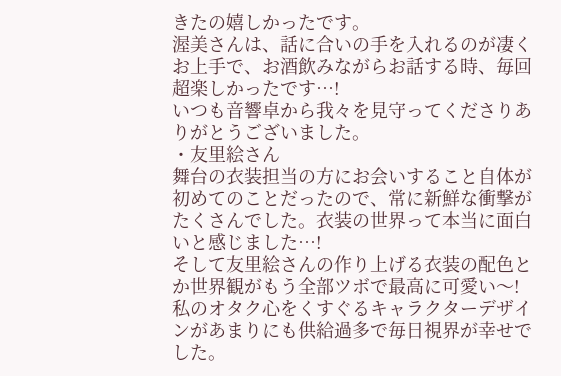きたの嬉しかったです。
渥美さんは、話に合いの手を入れるのが凄くお上手で、お酒飲みながらお話する時、毎回超楽しかったです…!
いつも音響卓から我々を見守ってくださりありがとうございました。
・友里絵さん
舞台の衣装担当の方にお会いすること自体が初めてのことだったので、常に新鮮な衝撃がたくさんでした。衣装の世界って本当に面白いと感じました…!
そして友里絵さんの作り上げる衣装の配色とか世界観がもう全部ツボで最高に可愛い〜!私のオタク心をくすぐるキャラクターデザインがあまりにも供給過多で毎日視界が幸せでした。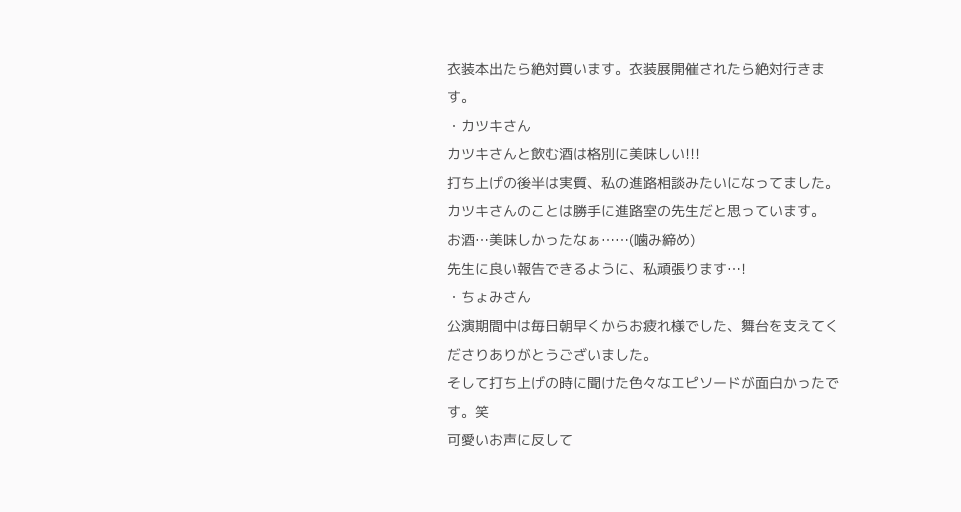衣装本出たら絶対買います。衣装展開催されたら絶対行きます。
・カツキさん
カツキさんと飲む酒は格別に美味しい!!!
打ち上げの後半は実質、私の進路相談みたいになってました。カツキさんのことは勝手に進路室の先生だと思っています。
お酒…美味しかったなぁ……(噛み締め)
先生に良い報告できるように、私頑張ります…!
・ちょみさん
公演期間中は毎日朝早くからお疲れ様でした、舞台を支えてくださりありがとうございました。
そして打ち上げの時に聞けた色々なエピソードが面白かったです。笑
可愛いお声に反して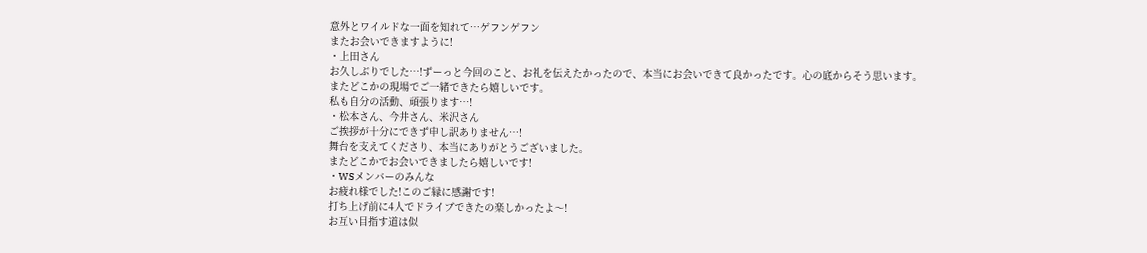意外とワイルドな一面を知れて…ゲフンゲフン
またお会いできますように!
・上田さん
お久しぶりでした…!ずーっと今回のこと、お礼を伝えたかったので、本当にお会いできて良かったです。心の底からそう思います。
またどこかの現場でご一緒できたら嬉しいです。
私も自分の活動、頑張ります…!
・松本さん、今井さん、米沢さん
ご挨拶が十分にできず申し訳ありません…!
舞台を支えてくださり、本当にありがとうございました。
またどこかでお会いできましたら嬉しいです!
・WSメンバーのみんな
お疲れ様でした!このご縁に感謝です!
打ち上げ前に4人でドライブできたの楽しかったよ〜!
お互い目指す道は似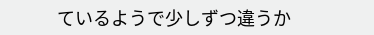ているようで少しずつ違うか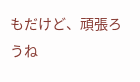もだけど、頑張ろうね